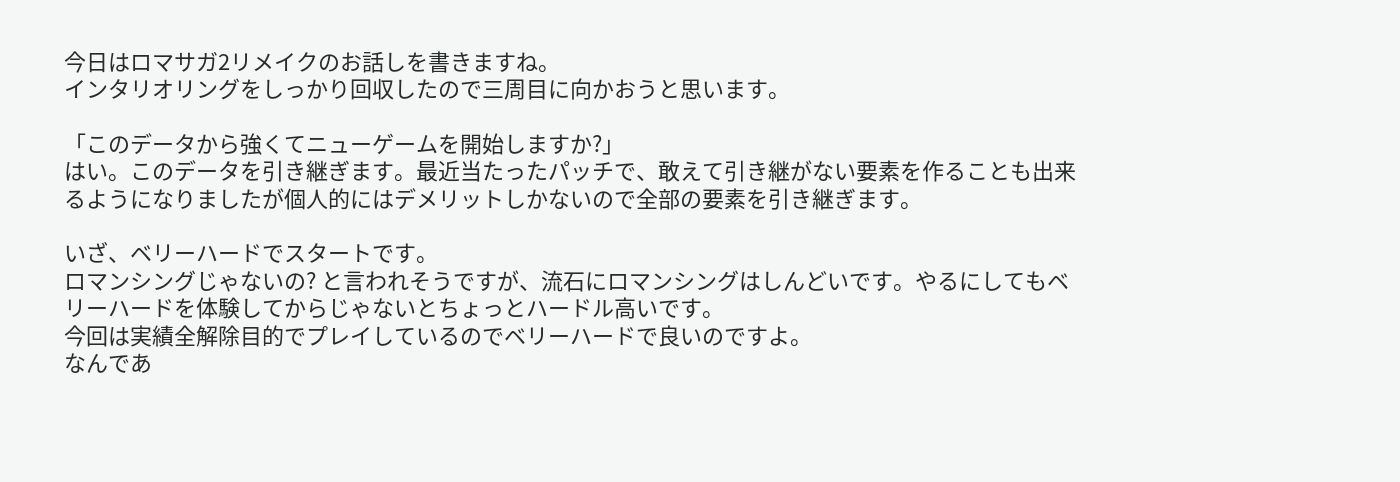今日はロマサガ2リメイクのお話しを書きますね。
インタリオリングをしっかり回収したので三周目に向かおうと思います。

「このデータから強くてニューゲームを開始しますか?」
はい。このデータを引き継ぎます。最近当たったパッチで、敢えて引き継がない要素を作ることも出来るようになりましたが個人的にはデメリットしかないので全部の要素を引き継ぎます。

いざ、ベリーハードでスタートです。
ロマンシングじゃないの? と言われそうですが、流石にロマンシングはしんどいです。やるにしてもベリーハードを体験してからじゃないとちょっとハードル高いです。
今回は実績全解除目的でプレイしているのでベリーハードで良いのですよ。
なんであ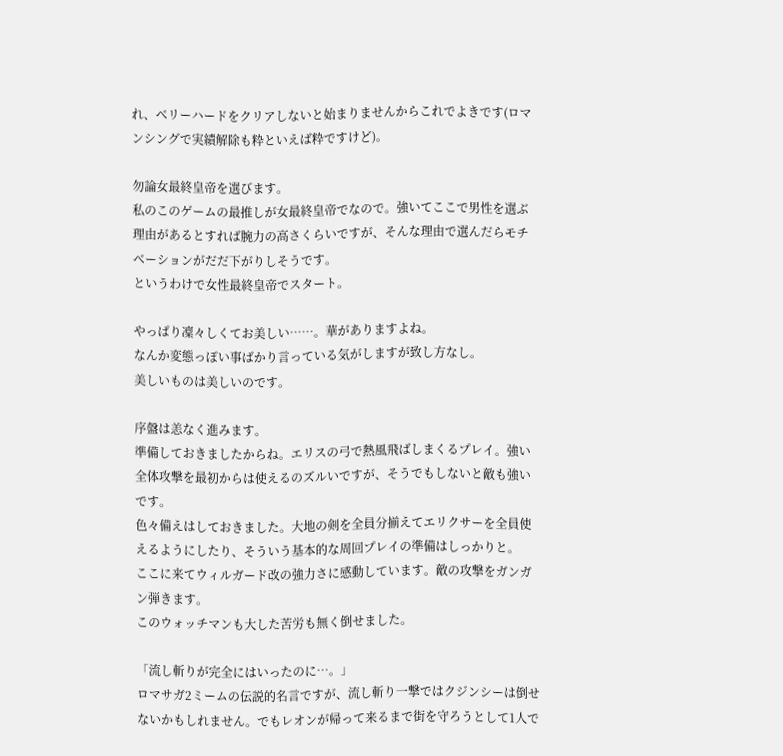れ、ベリーハードをクリアしないと始まりませんからこれでよきです(ロマンシングで実績解除も粋といえば粋ですけど)。

勿論女最終皇帝を選びます。
私のこのゲームの最推しが女最終皇帝でなので。強いてここで男性を選ぶ理由があるとすれば腕力の高さくらいですが、そんな理由で選んだらモチベーションがだだ下がりしそうです。
というわけで女性最終皇帝でスタート。

やっぱり凜々しくてお美しい……。華がありますよね。
なんか変態っぽい事ばかり言っている気がしますが致し方なし。
美しいものは美しいのです。

序盤は恙なく進みます。
準備しておきましたからね。エリスの弓で熱風飛ばしまくるプレイ。強い全体攻撃を最初からは使えるのズルいですが、そうでもしないと敵も強いです。
色々備えはしておきました。大地の剣を全員分揃えてエリクサーを全員使えるようにしたり、そういう基本的な周回プレイの準備はしっかりと。
ここに来てウィルガード改の強力さに感動しています。敵の攻撃をガンガン弾きます。
このウォッチマンも大した苦労も無く倒せました。

「流し斬りが完全にはいったのに…。」
ロマサガ2ミームの伝説的名言ですが、流し斬り一撃ではクジンシーは倒せないかもしれません。でもレオンが帰って来るまで街を守ろうとして1人で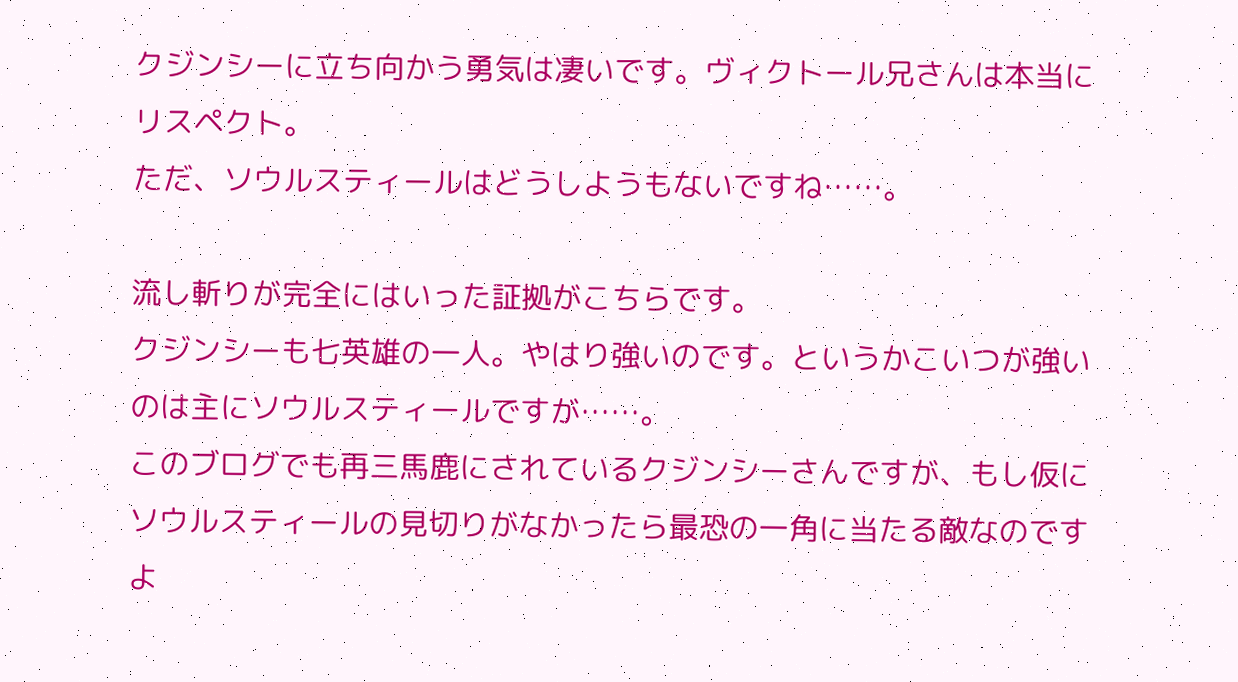クジンシーに立ち向かう勇気は凄いです。ヴィクトール兄さんは本当にリスペクト。
ただ、ソウルスティールはどうしようもないですね……。

流し斬りが完全にはいった証拠がこちらです。
クジンシーも七英雄の一人。やはり強いのです。というかこいつが強いのは主にソウルスティールですが……。
このブログでも再三馬鹿にされているクジンシーさんですが、もし仮にソウルスティールの見切りがなかったら最恐の一角に当たる敵なのですよ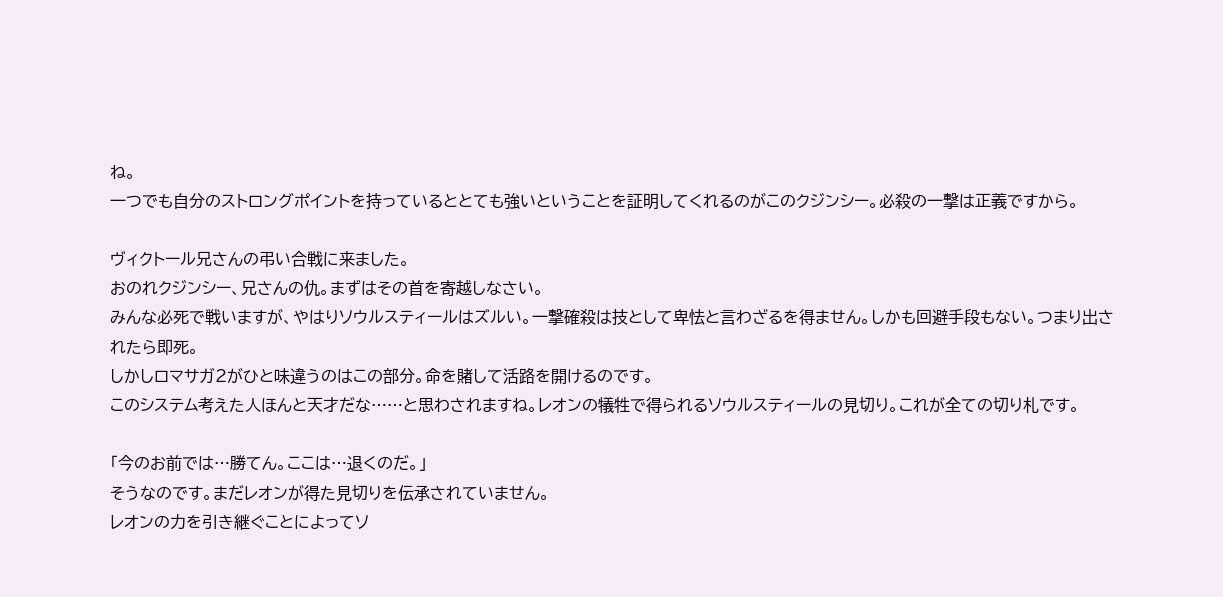ね。
一つでも自分のストロングポイントを持っているととても強いということを証明してくれるのがこのクジンシー。必殺の一撃は正義ですから。

ヴィクトール兄さんの弔い合戦に来ました。
おのれクジンシー、兄さんの仇。まずはその首を寄越しなさい。
みんな必死で戦いますが、やはりソウルスティールはズルい。一撃確殺は技として卑怯と言わざるを得ません。しかも回避手段もない。つまり出されたら即死。
しかしロマサガ2がひと味違うのはこの部分。命を賭して活路を開けるのです。
このシステム考えた人ほんと天才だな……と思わされますね。レオンの犠牲で得られるソウルスティールの見切り。これが全ての切り札です。

「今のお前では…勝てん。ここは…退くのだ。」
そうなのです。まだレオンが得た見切りを伝承されていません。
レオンの力を引き継ぐことによってソ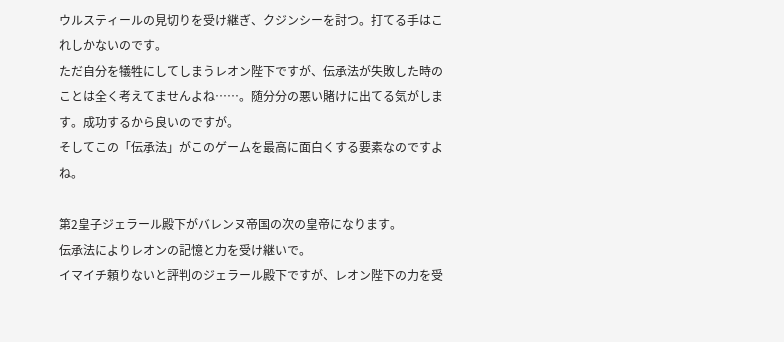ウルスティールの見切りを受け継ぎ、クジンシーを討つ。打てる手はこれしかないのです。
ただ自分を犠牲にしてしまうレオン陛下ですが、伝承法が失敗した時のことは全く考えてませんよね……。随分分の悪い賭けに出てる気がします。成功するから良いのですが。
そしてこの「伝承法」がこのゲームを最高に面白くする要素なのですよね。

第2皇子ジェラール殿下がバレンヌ帝国の次の皇帝になります。
伝承法によりレオンの記憶と力を受け継いで。
イマイチ頼りないと評判のジェラール殿下ですが、レオン陛下の力を受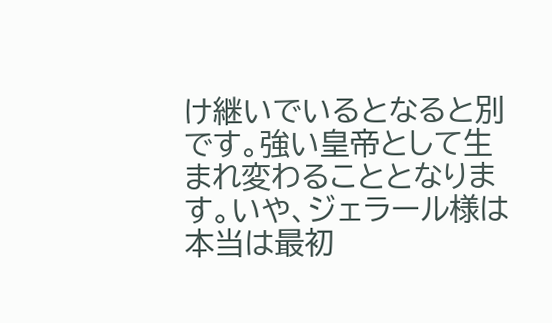け継いでいるとなると別です。強い皇帝として生まれ変わることとなります。いや、ジェラール様は本当は最初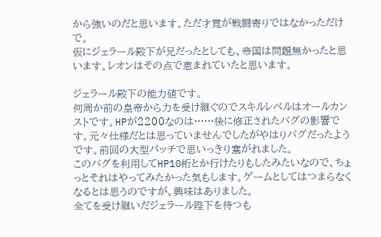から強いのだと思います。ただ才覚が戦闘寄りではなかっただけで。
仮にジェラール殿下が兄だったとしても、帝国は問題無かったと思います。レオンはその点で恵まれていたと思います。

ジェラール殿下の能力値です。
何周か前の皇帝から力を受け継ぐのでスキルレベルはオールカンストです。HPが2200なのは……後に修正されたバグの影響です。元々仕様だとは思っていませんでしたがやはりバグだったようです。前回の大型パッチで思いっきり塞がれました。
このバグを利用してHP10桁とか行けたりもしたみたいなので、ちょっとそれはやってみたかった気もします。ゲームとしてはつまらなくなるとは思うのですが、興味はありました。
全てを受け継いだジェラール陛下を待つも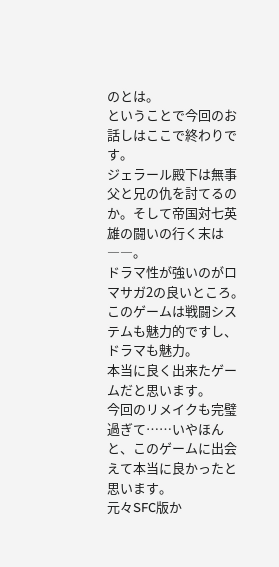のとは。
ということで今回のお話しはここで終わりです。
ジェラール殿下は無事父と兄の仇を討てるのか。そして帝国対七英雄の闘いの行く末は――。
ドラマ性が強いのがロマサガ2の良いところ。
このゲームは戦闘システムも魅力的ですし、ドラマも魅力。
本当に良く出来たゲームだと思います。
今回のリメイクも完璧過ぎて……いやほんと、このゲームに出会えて本当に良かったと思います。
元々SFC版か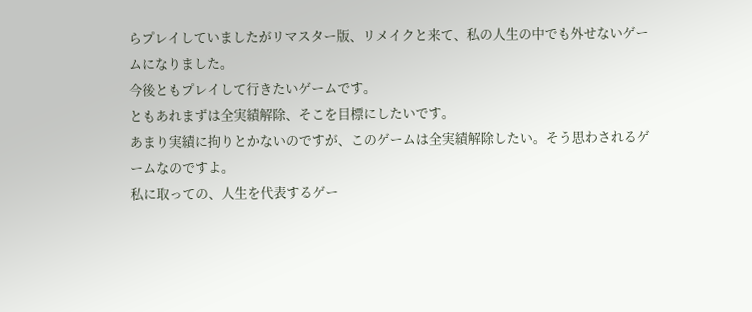らプレイしていましたがリマスター版、リメイクと来て、私の人生の中でも外せないゲームになりました。
今後ともプレイして行きたいゲームです。
ともあれまずは全実績解除、そこを目標にしたいです。
あまり実績に拘りとかないのですが、このゲームは全実績解除したい。そう思わされるゲームなのですよ。
私に取っての、人生を代表するゲー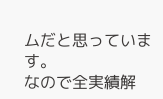ムだと思っています。
なので全実績解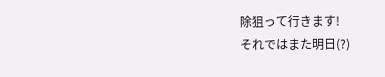除狙って行きます!
それではまた明日(?)